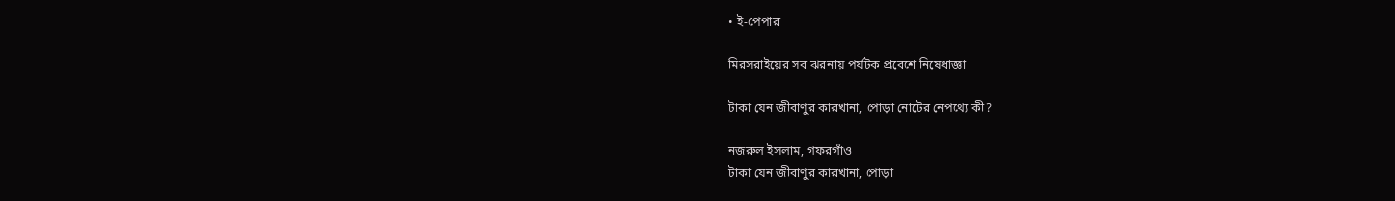• ই-পেপার

মিরসরাইয়ের সব ঝরনায় পর্যটক প্রবেশে নিষেধাজ্ঞা

টাকা যেন জীবাণুর কারখানা, পোড়া নোটের নেপথ্যে কী?

নজরুল ইসলাম, গফরগাঁও
টাকা যেন জীবাণুর কারখানা, পোড়া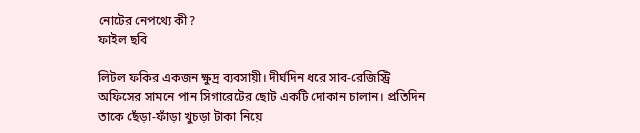নোটের নেপথ্যে কী?
ফাইল ছবি

লিটল ফকির একজন ক্ষুদ্র ব্যবসায়ী। দীর্ঘদিন ধরে সাব-রেজিস্ট্রি অফিসের সামনে পান সিগারেটের ছোট একটি দোকান চালান। প্রতিদিন তাকে ছেঁড়া-ফাঁড়া খুচড়া টাকা নিয়ে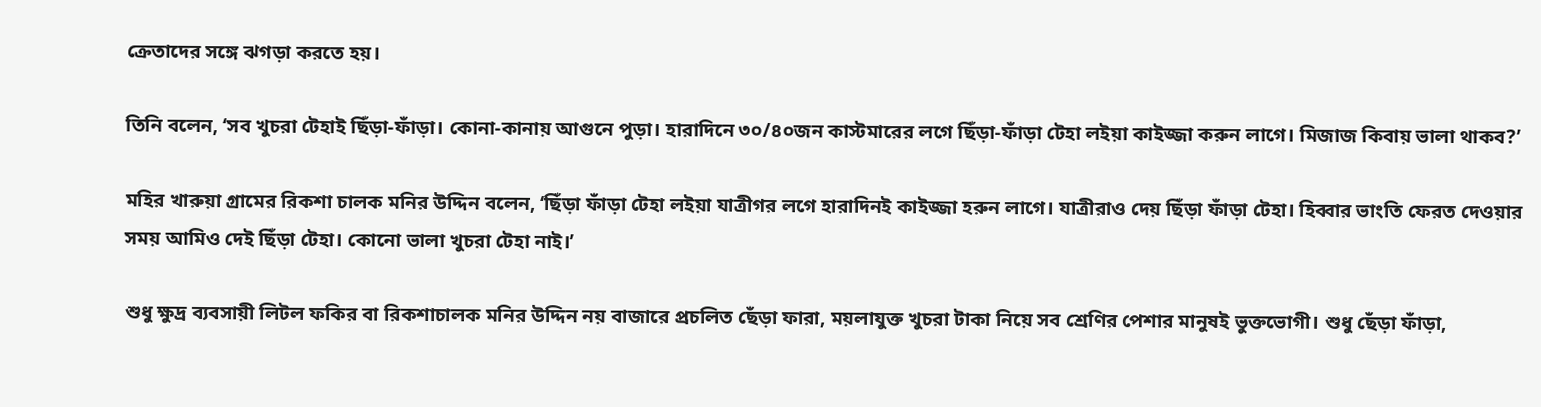ক্রেতাদের সঙ্গে ঝগড়া করতে হয়।

তিনি বলেন, ‘সব খুচরা টেহাই ছিঁড়া-ফাঁড়া। কোনা-কানায় আগুনে পুড়া। হারাদিনে ৩০/৪০জন কাস্টমারের লগে ছিঁড়া-ফাঁড়া টেহা লইয়া কাইজ্জা করুন লাগে। মিজাজ কিবায় ভালা থাকব?’

মহির খারুয়া গ্রামের রিকশা চালক মনির উদ্দিন বলেন, ‘ছিঁড়া ফাঁড়া টেহা লইয়া যাত্রীগর লগে হারাদিনই কাইজ্জা হরুন লাগে। যাত্রীরাও দেয় ছিঁড়া ফাঁড়া টেহা। হিব্বার ভাংতি ফেরত দেওয়ার সময় আমিও দেই ছিঁড়া টেহা। কোনো ভালা খুচরা টেহা নাই।’

শুধু ক্ষুদ্র ব্যবসায়ী লিটল ফকির বা রিকশাচালক মনির উদ্দিন নয় বাজারে প্রচলিত ছেঁড়া ফারা, ময়লাযুক্ত খুচরা টাকা নিয়ে সব শ্রেণির পেশার মানুষই ভুক্তভোগী। শুধু ছেঁড়া ফাঁড়া,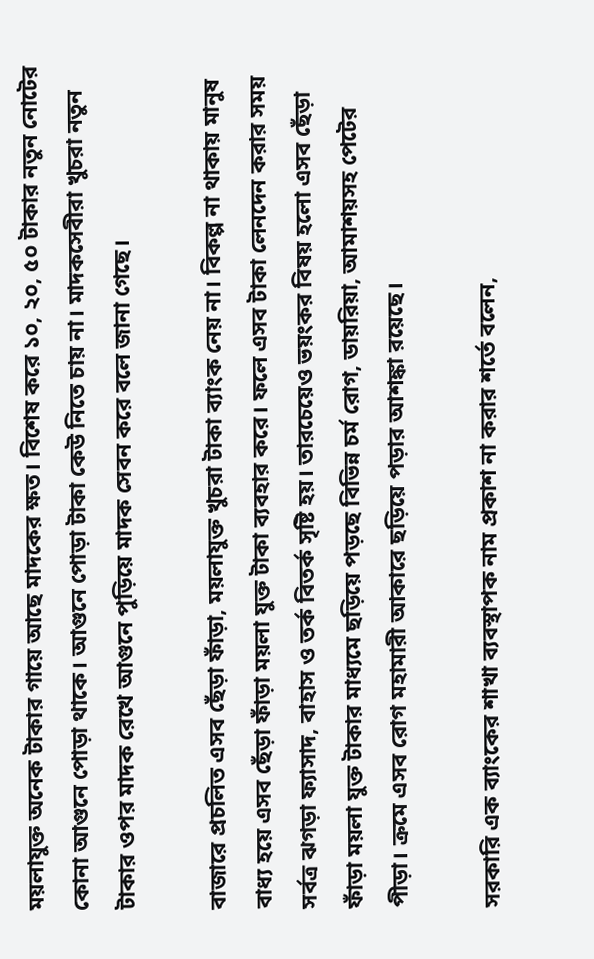ময়লাযুক্ত অনেক টাকার গায়ে আছে মাদকের ক্ষত। বিশেষ করে ১০, ২০, ৫০ টাকার নতুন নোটের কোনা আগুনে পোড়া থাকে। আগুনে পোড়া টাকা কেউ নিতে চায় না। মাদকসেবীরা খুচরা নতুন টাকার ওপর মাদক রেখে আগুনে পুড়িয়ে মাদক সেবন করে বলে জানা গেছে।

বাজারে প্রচলিত এসব ছেঁড়া ফাঁড়া, ময়লাযুক্ত খুচরা টাকা ব্যাংক নেয় না। বিকল্প না থাকায় মানুষ বাধ্য হয়ে এসব ছেঁড়া ফাঁড়া ময়লা যুক্ত টাকা ব্যবহার করে। ফলে এসব টাকা লেনদেন করার সময় সর্বত্র ঝগড়া ফ্যাসাদ, বাহাস ও তর্ক বিতর্ক সৃষ্টি হয়। তারচেয়েও ভয়ংকর বিষয় হলো এসব ছেঁড়া ফাঁড়া ময়লা যুক্ত টাকার মাধ্যমে ছড়িয়ে পড়ছে বিভিন্ন চর্ম রোগ, ডায়রিয়া, আমাশয়সহ পেটের পীড়া। ক্রমে এসব রোগ মহামারী আকারে ছড়িয়ে পড়ার আশঙ্কা রয়েছে।

সরকারি এক ব্যাংকের শাখা ব্যবস্থাপক নাম প্রকাশ না করার শর্তে বলেন,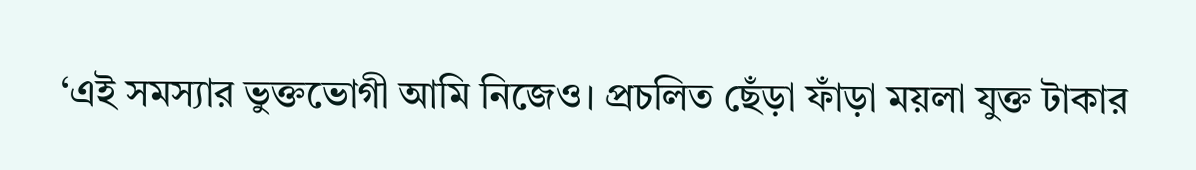‘এই সমস্যার ভুক্তভোগী আমি নিজেও। প্রচলিত ছেঁড়া ফাঁড়া ময়লা যুক্ত টাকার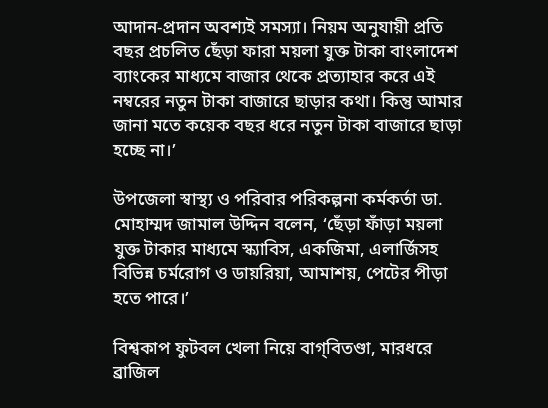আদান-প্রদান অবশ্যই সমস্যা। নিয়ম অনুযায়ী প্রতি বছর প্রচলিত ছেঁড়া ফারা ময়লা যুক্ত টাকা বাংলাদেশ ব্যাংকের মাধ্যমে বাজার থেকে প্রত্যাহার করে এই নম্বরের নতুন টাকা বাজারে ছাড়ার কথা। কিন্তু আমার জানা মতে কয়েক বছর ধরে নতুন টাকা বাজারে ছাড়া হচ্ছে না।’

উপজেলা স্বাস্থ্য ও পরিবার পরিকল্পনা কর্মকর্তা ডা. মোহাম্মদ জামাল উদ্দিন বলেন, ‘ছেঁড়া ফাঁড়া ময়লা যুক্ত টাকার মাধ্যমে স্ক্যাবিস, একজিমা, এলার্জিসহ বিভিন্ন চর্মরোগ ও ডায়রিয়া, আমাশয়, পেটের পীড়া হতে পারে।’

বিশ্বকাপ ফুটবল খেলা নিয়ে বাগ্‌বিতণ্ডা, মারধরে ব্রাজিল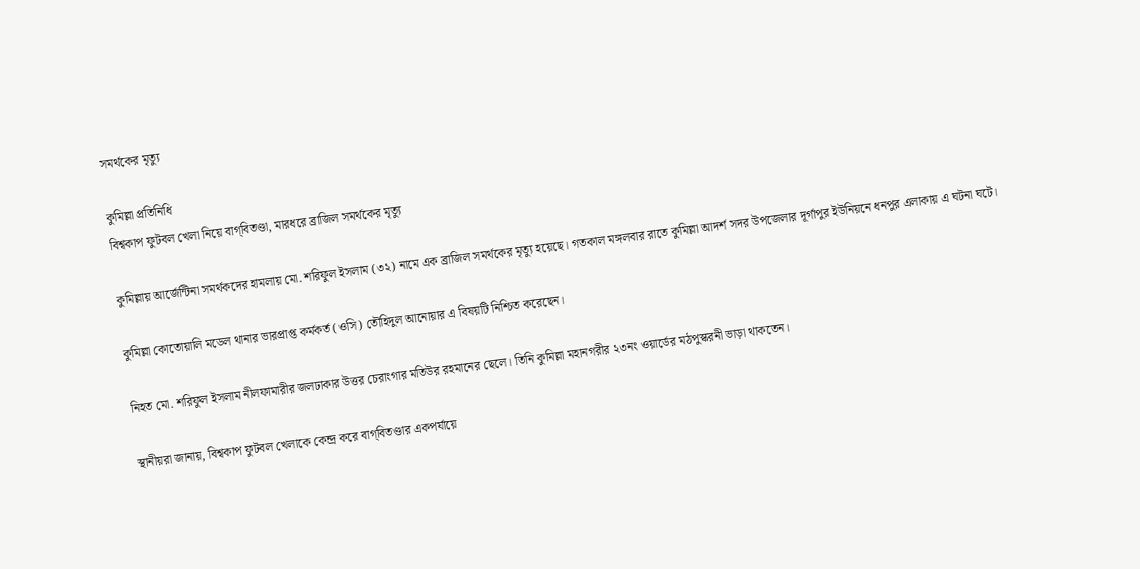সমর্থকের মৃত্যু

কুমিল্লা প্রতিনিধি
বিশ্বকাপ ফুটবল খেলা নিয়ে বাগ্‌বিতণ্ডা, মারধরে ব্রাজিল সমর্থকের মৃত্যু

কুমিল্লায় আর্জেন্টিনা সমর্থকদের হামলায় মো. শরিফুল ইসলাম (৩২) নামে এক ব্রাজিল সমর্থকের মৃত্যু হয়েছে। গতকাল মঙ্গলবার রাতে কুমিল্লা আদর্শ সদর উপজেলার দূর্গাপুর ইউনিয়নে ধনপুর এলাকায় এ ঘটনা ঘটে।

কুমিল্লা কোতোয়ালি মডেল থানার ভারপ্রাপ্ত কর্মকর্ত (ওসি) তৌহিদুল আনোয়ার এ বিষয়টি নিশ্চিত করেছেন।

নিহত মো. শরিফুল ইসলাম নীলফামারীর জলঢাকার উত্তর চেরাংগার মতিউর রহমানের ছেলে। তিনি কুমিল্লা মহানগরীর ২৩নং ওয়ার্ডের মঠপুস্করনী ভাড়া থাকতেন।

স্থানীয়রা জানায়, বিশ্বকাপ ফুটবল খেলাকে কেন্দ্র করে বাগ্‌বিতণ্ডার একপর্যায়ে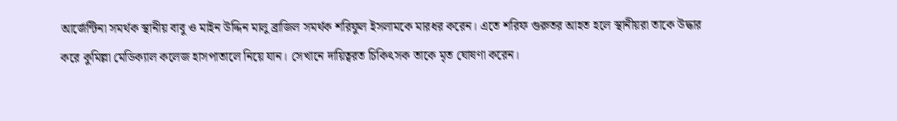আর্জেন্টিনা সমর্থক স্থানীয় বাবু ও মাইন উদ্দিন মালু ব্রাজিল সমর্থক শরিফুল ইসলামকে মারধর করেন। এতে শরিফ গুরুতর আহত হলে স্থানীয়রা তাকে উদ্ধার করে কুমিল্লা মেডিক্যাল কলেজ হাসপাতালে নিয়ে যান। সেখানে দায়িত্বরত চিকিৎসক তাকে মৃত ঘোষণা করেন।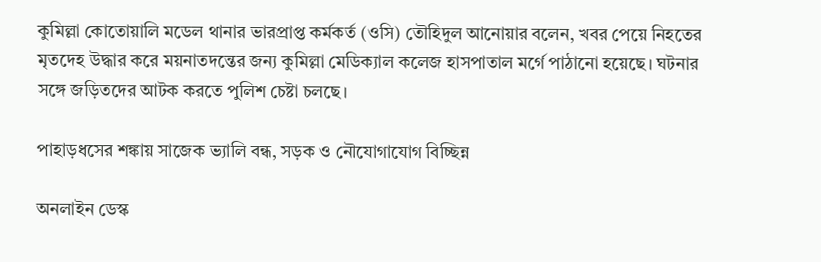কুমিল্লা কোতোয়ালি মডেল থানার ভারপ্রাপ্ত কর্মকর্ত (ওসি) তৌহিদুল আনোয়ার বলেন, খবর পেয়ে নিহতের মৃতদেহ উদ্ধার করে ময়নাতদন্তের জন্য কুমিল্লা মেডিক্যাল কলেজ হাসপাতাল মর্গে পাঠানো হয়েছে। ঘটনার সঙ্গে জড়িতদের আটক করতে পুলিশ চেষ্টা চলছে।

পাহাড়ধসের শঙ্কায় সাজেক ভ্যালি বন্ধ, সড়ক ও নৌযোগাযোগ বিচ্ছিন্ন

অনলাইন ডেস্ক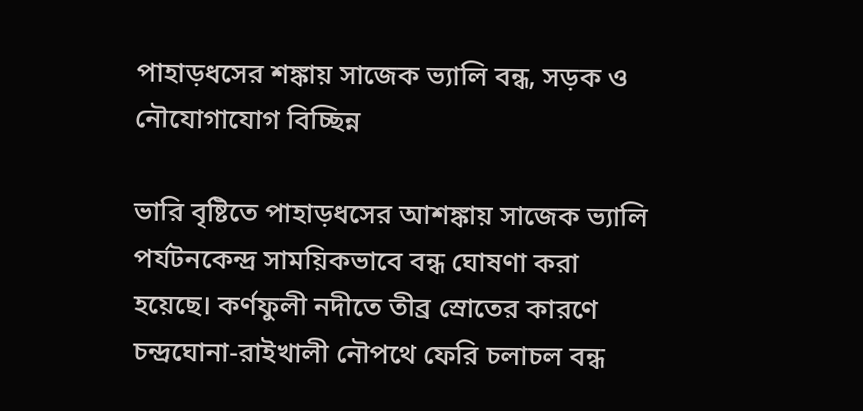পাহাড়ধসের শঙ্কায় সাজেক ভ্যালি বন্ধ, সড়ক ও নৌযোগাযোগ বিচ্ছিন্ন

ভারি বৃষ্টিতে পাহাড়ধসের আশঙ্কায় সাজেক ভ্যালি পর্যটনকেন্দ্র সাময়িকভাবে বন্ধ ঘোষণা করা হয়েছে। কর্ণফুলী নদীতে তীব্র স্রোতের কারণে চন্দ্রঘোনা-রাইখালী নৌপথে ফেরি চলাচল বন্ধ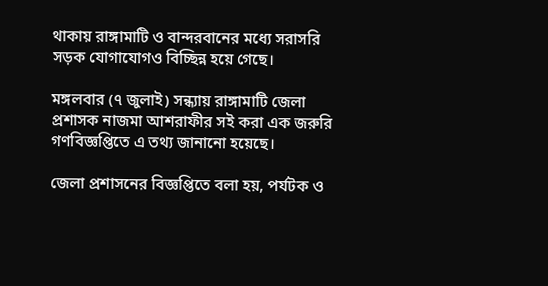থাকায় রাঙ্গামাটি ও বান্দরবানের মধ্যে সরাসরি সড়ক যোগাযোগও বিচ্ছিন্ন হয়ে গেছে।

মঙ্গলবার (৭ জুলাই) সন্ধ্যায় রাঙ্গামাটি জেলা প্রশাসক নাজমা আশরাফীর সই করা এক জরুরি গণবিজ্ঞপ্তিতে এ তথ্য জানানো হয়েছে।

জেলা প্রশাসনের বিজ্ঞপ্তিতে বলা হয়, পর্যটক ও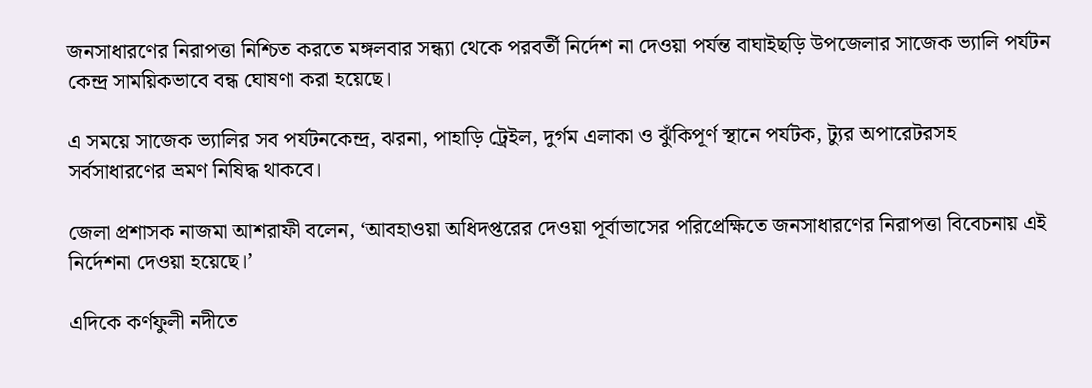জনসাধারণের নিরাপত্তা নিশ্চিত করতে মঙ্গলবার সন্ধ্যা থেকে পরবর্তী নির্দেশ না দেওয়া পর্যন্ত বাঘাইছড়ি উপজেলার সাজেক ভ্যালি পর্যটন কেন্দ্র সাময়িকভাবে বন্ধ ঘোষণা করা হয়েছে।

এ সময়ে সাজেক ভ্যালির সব পর্যটনকেন্দ্র, ঝরনা, পাহাড়ি ট্রেইল, দুর্গম এলাকা ও ঝুঁকিপূর্ণ স্থানে পর্যটক, ট্যুর অপারেটরসহ সর্বসাধারণের ভ্রমণ নিষিদ্ধ থাকবে।

জেলা প্রশাসক নাজমা আশরাফী বলেন, ‘আবহাওয়া অধিদপ্তরের দেওয়া পূর্বাভাসের পরিপ্রেক্ষিতে জনসাধারণের নিরাপত্তা বিবেচনায় এই নির্দেশনা দেওয়া হয়েছে।’

এদিকে কর্ণফুলী নদীতে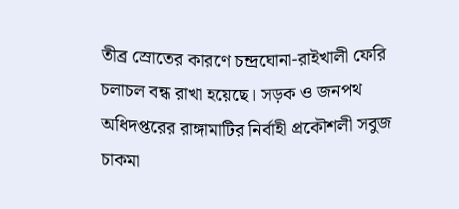তীব্র স্রোতের কারণে চন্দ্রঘোনা-রাইখালী ফেরি চলাচল বন্ধ রাখা হয়েছে। সড়ক ও জনপথ অধিদপ্তরের রাঙ্গামাটির নির্বাহী প্রকৌশলী সবুজ চাকমা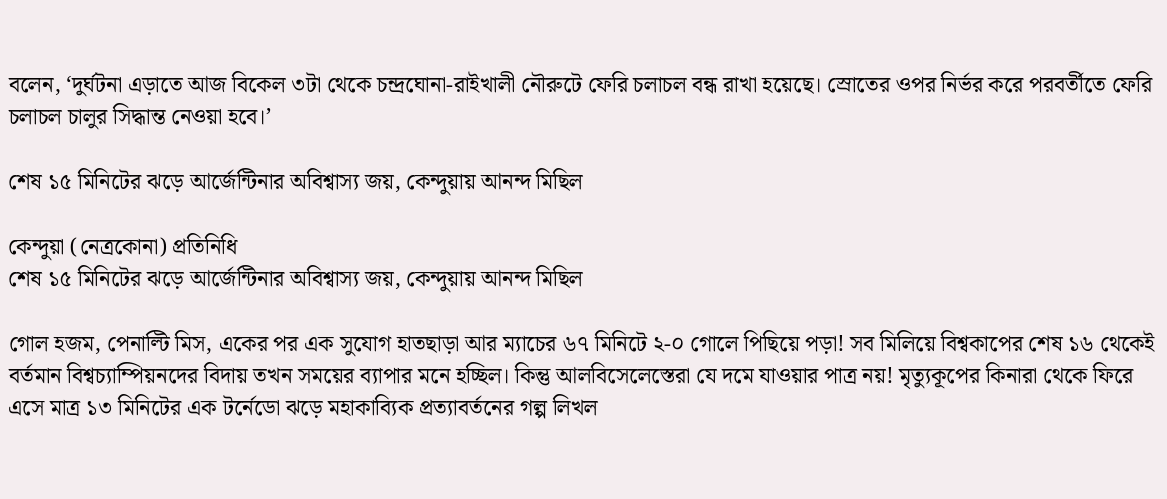বলেন, ‘দুর্ঘটনা এড়াতে আজ বিকেল ৩টা থেকে চন্দ্রঘোনা-রাইখালী নৌরুটে ফেরি চলাচল বন্ধ রাখা হয়েছে। স্রোতের ওপর নির্ভর করে পরবর্তীতে ফেরি চলাচল চালুর সিদ্ধান্ত নেওয়া হবে।’

শেষ ১৫ মিনিটের ঝড়ে আর্জেন্টিনার অবিশ্বাস্য জয়, কেন্দুয়ায় আনন্দ মিছিল

কেন্দুয়া (নেত্রকোনা) প্রতিনিধি
শেষ ১৫ মিনিটের ঝড়ে আর্জেন্টিনার অবিশ্বাস্য জয়, কেন্দুয়ায় আনন্দ মিছিল

গোল হজম, পেনাল্টি মিস, একের পর এক সুযোগ হাতছাড়া আর ম্যাচের ৬৭ মিনিটে ২-০ গোলে পিছিয়ে পড়া! সব মিলিয়ে বিশ্বকাপের শেষ ১৬ থেকেই বর্তমান বিশ্বচ্যাম্পিয়নদের বিদায় তখন সময়ের ব্যাপার মনে হচ্ছিল। কিন্তু আলবিসেলেস্তেরা যে দমে যাওয়ার পাত্র নয়! মৃত্যুকূপের কিনারা থেকে ফিরে এসে মাত্র ১৩ মিনিটের এক টর্নেডো ঝড়ে মহাকাব্যিক প্রত্যাবর্তনের গল্প লিখল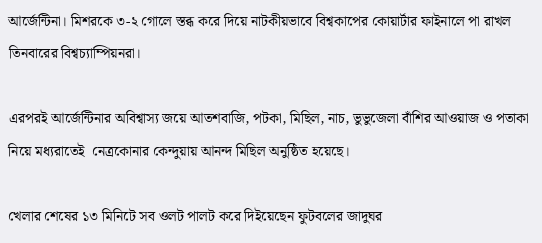আর্জেন্টিনা। মিশরকে ৩-২ গোলে স্তব্ধ করে দিয়ে নাটকীয়ভাবে বিশ্বকাপের কোয়ার্টার ফাইনালে পা রাখল তিনবারের বিশ্বচ্যাম্পিয়নরা।

এরপরই আর্জেন্টিনার অবিশ্বাস্য জয়ে আতশবাজি, পটকা, মিছিল, নাচ, ভুভুজেলা বাঁশির আওয়াজ ও পতাকা নিয়ে মধ্যরাতেই  নেত্রকোনার কেন্দুয়ায় আনন্দ মিছিল অনুষ্ঠিত হয়েছে।

খেলার শেষের ১৩ মিনিটে সব ওলট পালট করে দিইয়েছেন ফুটবলের জাদুঘর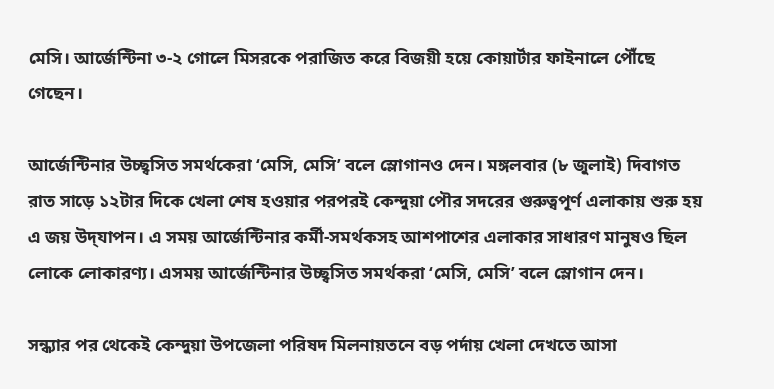মেসি। আর্জেন্টিনা ৩-২ গোলে মিসরকে পরাজিত করে বিজয়ী হয়ে কোয়ার্টার ফাইনালে পৌঁছে গেছেন।

আর্জেন্টিনার উচ্ছ্বসিত সমর্থকেরা ‘মেসি, মেসি’ বলে স্লোগানও দেন। মঙ্গলবার (৮ জুলাই) দিবাগত রাত সাড়ে ১২টার দিকে খেলা শেষ হওয়ার পরপরই কেন্দুয়া পৌর সদরের গুরুত্বপূর্ণ এলাকায় শুরু হয় এ জয় উদ্‌যাপন। এ সময় আর্জেন্টিনার কর্মী-সমর্থকসহ আশপাশের এলাকার সাধারণ মানুষও ছিল লোকে লোকারণ্য। এসময় আর্জেন্টিনার উচ্ছ্বসিত সমর্থকরা ‘মেসি, মেসি’ বলে স্লোগান দেন।

সন্ধ্যার পর থেকেই কেন্দুয়া উপজেলা পরিষদ মিলনায়তনে বড় পর্দায় খেলা দেখতে আসা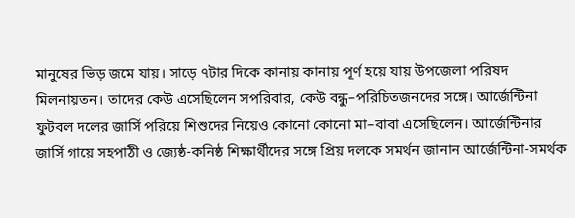মানুষের ভিড় জমে যায়। সাড়ে ৭টার দিকে কানায় কানায় পূর্ণ হয়ে যায় উপজেলা পরিষদ মিলনায়তন। তাদের কেউ এসেছিলেন সপরিবার, কেউ বন্ধু–পরিচিতজনদের সঙ্গে। আর্জেন্টিনা ফুটবল দলের জার্সি পরিয়ে শিশুদের নিয়েও কোনো কোনো মা–বাবা এসেছিলেন। আর্জেন্টিনার জার্সি গায়ে সহপাঠী ও জ্যেষ্ঠ-কনিষ্ঠ শিক্ষার্থীদের সঙ্গে প্রিয় দলকে সমর্থন জানান আর্জেন্টিনা-সমর্থক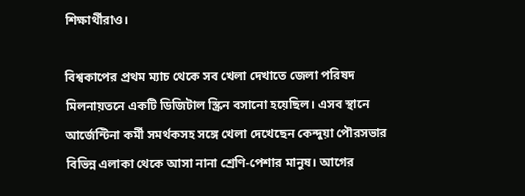শিক্ষার্থীরাও।

বিশ্বকাপের প্রথম ম্যাচ থেকে সব খেলা দেখাতে জেলা পরিষদ মিলনায়তনে একটি ডিজিটাল স্ক্রিন বসানো হয়েছিল। এসব স্থানে আর্জেন্টিনা কর্মী সমর্থকসহ সঙ্গে খেলা দেখেছেন কেন্দুয়া পৌরসভার বিভিন্ন এলাকা থেকে আসা নানা শ্রেণি-পেশার মানুষ। আগের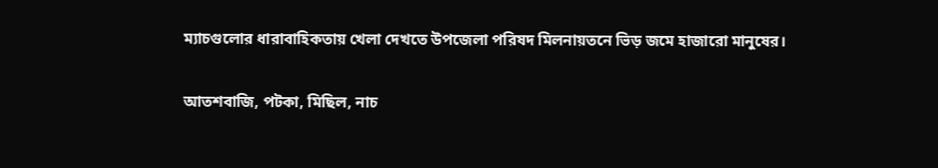ম্যাচগুলোর ধারাবাহিকতায় খেলা দেখতে উপজেলা পরিষদ মিলনায়তনে ভিড় জমে হাজারো মানুষের।

আতশবাজি, পটকা, মিছিল, নাচ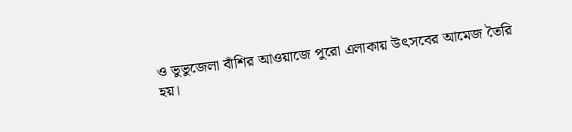ও ভুভুজেলা বাঁশির আওয়াজে পুরো এলাকায় উৎসবের আমেজ তৈরি হয়।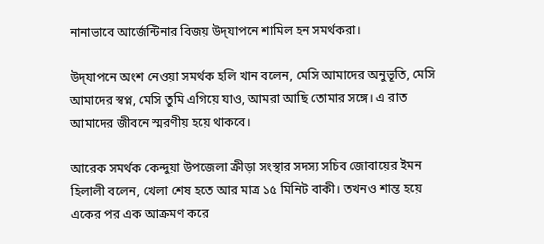নানাভাবে আর্জেন্টিনার বিজয় উদ্‌যাপনে শামিল হন সমর্থকরা।

উদ্‌যাপনে অংশ নেওয়া সমর্থক হলি খান বলেন, মেসি আমাদের অনুভূতি, মেসি আমাদের স্বপ্ন, মেসি তুমি এগিয়ে যাও, আমরা আছি তোমার সঙ্গে। এ রাত আমাদের জীবনে স্মরণীয় হয়ে থাকবে।

আরেক সমর্থক কেন্দুয়া উপজেলা ক্রীড়া সংস্থার সদস্য সচিব জোবায়ের ইমন হিলালী বলেন, খেলা শেষ হতে আর মাত্র ১৫ মিনিট বাকী। তখনও শান্ত হয়ে একের পর এক আক্রমণ করে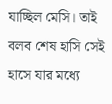যাচ্ছিল মেসি। তাই বলব শেষ হাসি সেই হাসে যার মধ্যে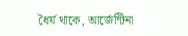ধৈর্য থাকে, আর্জেন্টিনা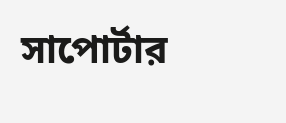সাপোর্টার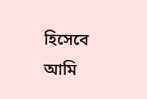হিসেবে আমি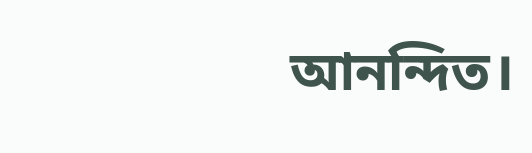আনন্দিত।